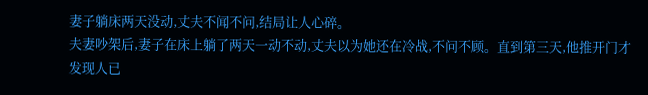妻子躺床两天没动,丈夫不闻不问,结局让人心碎。
夫妻吵架后,妻子在床上躺了两天一动不动,丈夫以为她还在冷战,不问不顾。直到第三天,他推开门才发现人已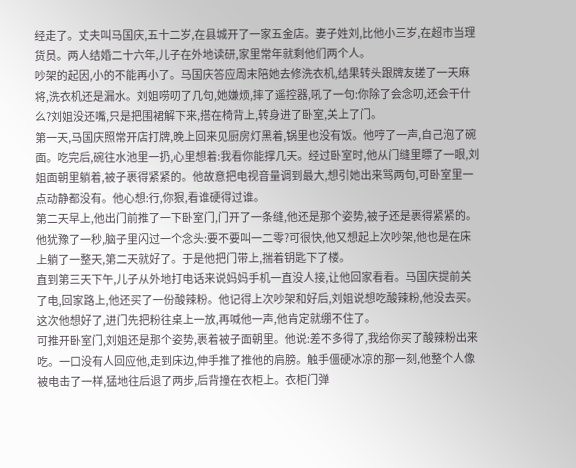经走了。丈夫叫马国庆,五十二岁,在县城开了一家五金店。妻子姓刘,比他小三岁,在超市当理货员。两人结婚二十六年,儿子在外地读研,家里常年就剩他们两个人。
吵架的起因,小的不能再小了。马国庆答应周末陪她去修洗衣机,结果转头跟牌友搓了一天麻将,洗衣机还是漏水。刘姐唠叨了几句,她嫌烦,摔了遥控器,吼了一句:你除了会念叨,还会干什么?刘姐没还嘴,只是把围裙解下来,搭在椅背上,转身进了卧室,关上了门。
第一天,马国庆照常开店打牌,晚上回来见厨房灯黑着,锅里也没有饭。他哼了一声,自己泡了碗面。吃完后,碗往水池里一扔,心里想着:我看你能撑几天。经过卧室时,他从门缝里瞟了一眼,刘姐面朝里躺着,被子裹得紧紧的。他故意把电视音量调到最大,想引她出来骂两句,可卧室里一点动静都没有。他心想:行,你狠,看谁硬得过谁。
第二天早上,他出门前推了一下卧室门,门开了一条缝,他还是那个姿势,被子还是裹得紧紧的。他犹豫了一秒,脑子里闪过一个念头:要不要叫一二零?可很快,他又想起上次吵架,他也是在床上躺了一整天,第二天就好了。于是他把门带上,揣着钥匙下了楼。
直到第三天下午,儿子从外地打电话来说妈妈手机一直没人接,让他回家看看。马国庆提前关了电,回家路上,他还买了一份酸辣粉。他记得上次吵架和好后,刘姐说想吃酸辣粉,他没去买。这次他想好了,进门先把粉往桌上一放,再喊他一声,他肯定就绷不住了。
可推开卧室门,刘姐还是那个姿势,裹着被子面朝里。他说:差不多得了,我给你买了酸辣粉出来吃。一口没有人回应他,走到床边,伸手推了推他的肩膀。触手僵硬冰凉的那一刻,他整个人像被电击了一样,猛地往后退了两步,后背撞在衣柜上。衣柜门弹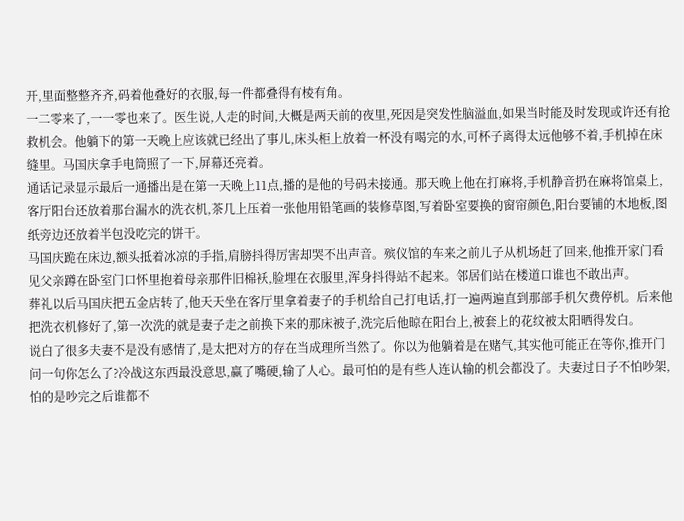开,里面整整齐齐,码着他叠好的衣服,每一件都叠得有棱有角。
一二零来了,一一零也来了。医生说,人走的时间,大概是两天前的夜里,死因是突发性脑溢血,如果当时能及时发现或许还有抢救机会。他躺下的第一天晚上应该就已经出了事儿,床头柜上放着一杯没有喝完的水,可杯子离得太远他够不着,手机掉在床缝里。马国庆拿手电筒照了一下,屏幕还亮着。
通话记录显示最后一通播出是在第一天晚上11点,播的是他的号码未接通。那天晚上他在打麻将,手机静音扔在麻将馆桌上,客厅阳台还放着那台漏水的洗衣机,茶几上压着一张他用铅笔画的装修草图,写着卧室要换的窗帘颜色,阳台要铺的木地板,图纸旁边还放着半包没吃完的饼干。
马国庆跪在床边,额头抵着冰凉的手指,肩膀抖得厉害却哭不出声音。殡仪馆的车来之前儿子从机场赶了回来,他推开家门看见父亲蹲在卧室门口怀里抱着母亲那件旧棉袄,脸埋在衣服里,浑身抖得站不起来。邻居们站在楼道口谁也不敢出声。
葬礼以后马国庆把五金店转了,他天天坐在客厅里拿着妻子的手机给自己打电话,打一遍两遍直到那部手机欠费停机。后来他把洗衣机修好了,第一次洗的就是妻子走之前换下来的那床被子,洗完后他晾在阳台上,被套上的花纹被太阳晒得发白。
说白了很多夫妻不是没有感情了,是太把对方的存在当成理所当然了。你以为他躺着是在赌气,其实他可能正在等你,推开门问一句你怎么了?冷战这东西最没意思,赢了嘴硬,输了人心。最可怕的是有些人连认输的机会都没了。夫妻过日子不怕吵架,怕的是吵完之后谁都不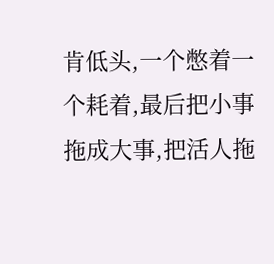肯低头,一个憋着一个耗着,最后把小事拖成大事,把活人拖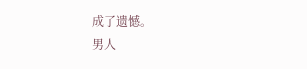成了遗憾。
男人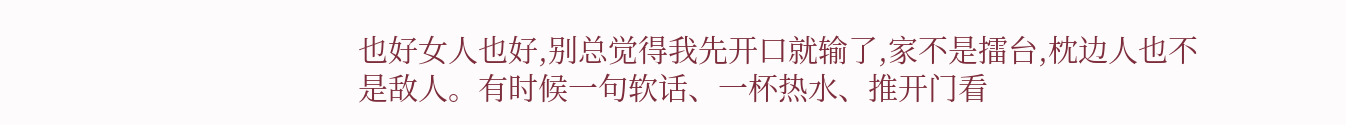也好女人也好,别总觉得我先开口就输了,家不是擂台,枕边人也不是敌人。有时候一句软话、一杯热水、推开门看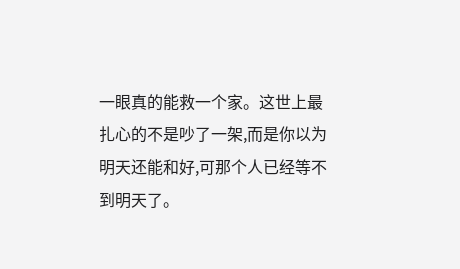一眼真的能救一个家。这世上最扎心的不是吵了一架,而是你以为明天还能和好,可那个人已经等不到明天了。